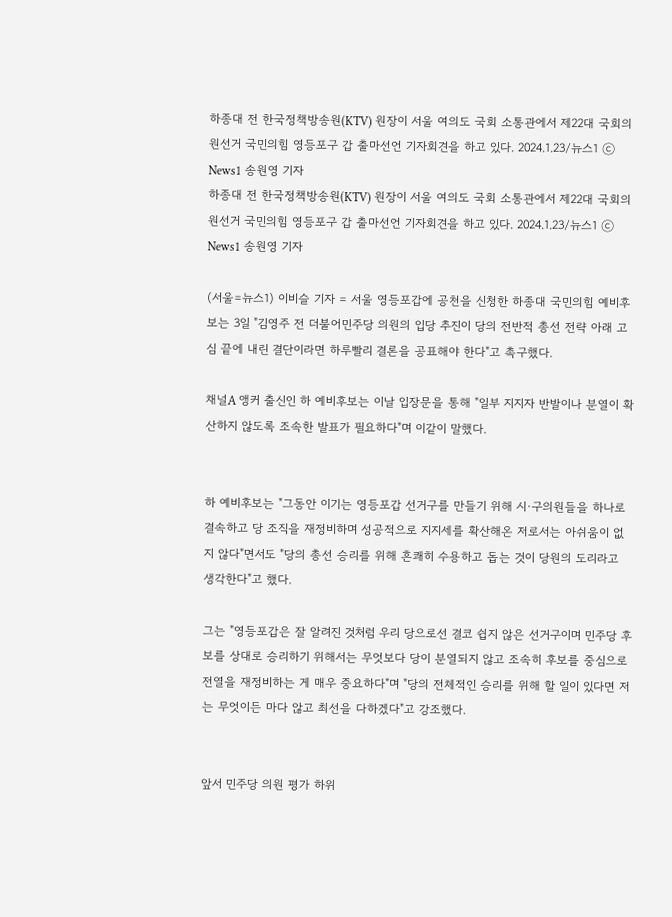하종대 전 한국정책방송원(KTV) 원장이 서울 여의도 국회 소통관에서 제22대 국회의원선거 국민의힘 영등포구 갑 출마선언 기자회견을 하고 있다. 2024.1.23/뉴스1 ⓒ News1 송원영 기자
하종대 전 한국정책방송원(KTV) 원장이 서울 여의도 국회 소통관에서 제22대 국회의원선거 국민의힘 영등포구 갑 출마선언 기자회견을 하고 있다. 2024.1.23/뉴스1 ⓒ News1 송원영 기자

(서울=뉴스1) 이비슬 기자 = 서울 영등포갑에 공천을 신청한 하종대 국민의힘 예비후보는 3일 "김영주 전 더불어민주당 의원의 입당 추진이 당의 전반적 총선 전략 아래 고심 끝에 내린 결단이라면 하루빨리 결론을 공표해야 한다"고 촉구했다.

채널A 앵커 출신인 하 예비후보는 이날 입장문을 통해 "일부 지지자 반발이나 분열이 확산하지 않도록 조속한 발표가 필요하다"며 이같이 말했다.


하 예비후보는 "그동안 이기는 영등포갑 선거구를 만들기 위해 시·구의원들을 하나로 결속하고 당 조직을 재정비하며 성공적으로 지지세를 확산해온 저로서는 아쉬움이 없지 않다"면서도 "당의 총선 승리를 위해 흔쾌히 수용하고 돕는 것이 당원의 도리라고 생각한다"고 했다.

그는 "영등포갑은 잘 알려진 것처럼 우리 당으로선 결코 쉽지 않은 선거구이며 민주당 후보를 상대로 승리하기 위해서는 무엇보다 당이 분열되지 않고 조속히 후보를 중심으로 전열을 재정비하는 게 매우 중요하다"며 "당의 전체적인 승리를 위해 할 일이 있다면 저는 무엇이든 마다 않고 최선을 다하겠다"고 강조했다.


앞서 민주당 의원 평가 하위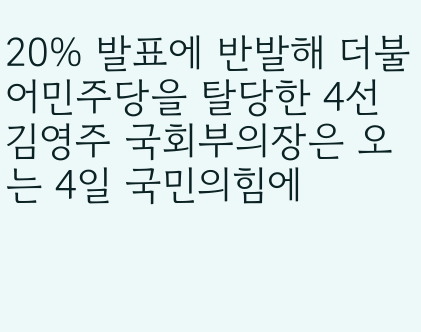20% 발표에 반발해 더불어민주당을 탈당한 4선 김영주 국회부의장은 오는 4일 국민의힘에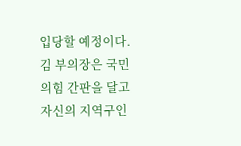입당할 예정이다. 김 부의장은 국민의힘 간판을 달고 자신의 지역구인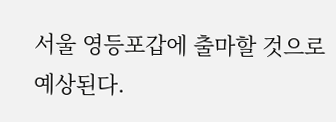서울 영등포갑에 출마할 것으로 예상된다.